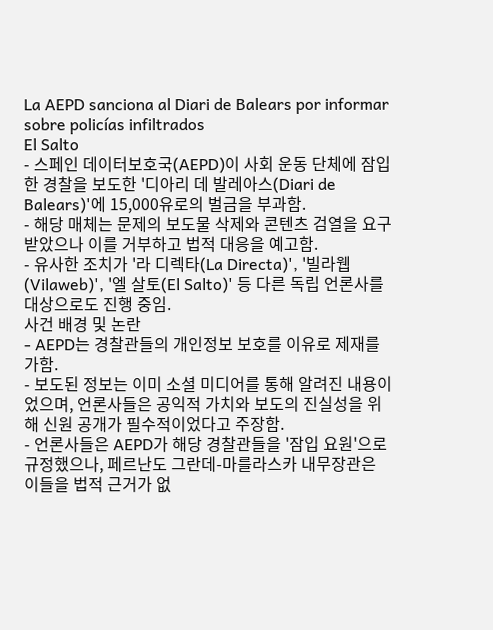La AEPD sanciona al Diari de Balears por informar sobre policías infiltrados
El Salto
- 스페인 데이터보호국(AEPD)이 사회 운동 단체에 잠입한 경찰을 보도한 '디아리 데 발레아스(Diari de Balears)'에 15,000유로의 벌금을 부과함.
- 해당 매체는 문제의 보도물 삭제와 콘텐츠 검열을 요구받았으나 이를 거부하고 법적 대응을 예고함.
- 유사한 조치가 '라 디렉타(La Directa)', '빌라웹(Vilaweb)', '엘 살토(El Salto)' 등 다른 독립 언론사를 대상으로도 진행 중임.
사건 배경 및 논란
- AEPD는 경찰관들의 개인정보 보호를 이유로 제재를 가함.
- 보도된 정보는 이미 소셜 미디어를 통해 알려진 내용이었으며, 언론사들은 공익적 가치와 보도의 진실성을 위해 신원 공개가 필수적이었다고 주장함.
- 언론사들은 AEPD가 해당 경찰관들을 '잠입 요원'으로 규정했으나, 페르난도 그란데-마를라스카 내무장관은 이들을 법적 근거가 없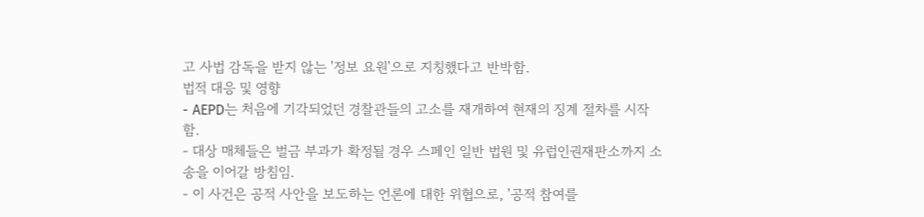고 사법 감독을 받지 않는 '정보 요원'으로 지칭했다고 반박함.
법적 대응 및 영향
- AEPD는 처음에 기각되었던 경찰관들의 고소를 재개하여 현재의 징계 절차를 시작함.
- 대상 매체들은 벌금 부과가 확정될 경우 스페인 일반 법원 및 유럽인권재판소까지 소송을 이어갈 방침임.
- 이 사건은 공적 사안을 보도하는 언론에 대한 위협으로, '공적 참여를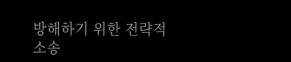방해하기 위한 전략적 소송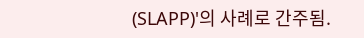(SLAPP)'의 사례로 간주됨.